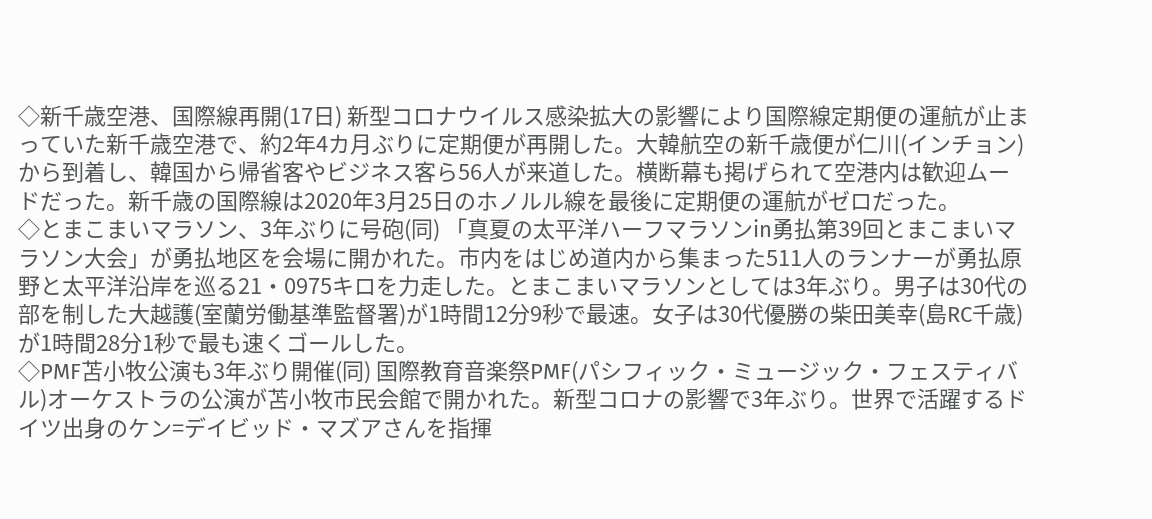◇新千歳空港、国際線再開(17日) 新型コロナウイルス感染拡大の影響により国際線定期便の運航が止まっていた新千歳空港で、約2年4カ月ぶりに定期便が再開した。大韓航空の新千歳便が仁川(インチョン)から到着し、韓国から帰省客やビジネス客ら56人が来道した。横断幕も掲げられて空港内は歓迎ムードだった。新千歳の国際線は2020年3月25日のホノルル線を最後に定期便の運航がゼロだった。
◇とまこまいマラソン、3年ぶりに号砲(同) 「真夏の太平洋ハーフマラソンin勇払第39回とまこまいマラソン大会」が勇払地区を会場に開かれた。市内をはじめ道内から集まった511人のランナーが勇払原野と太平洋沿岸を巡る21・0975キロを力走した。とまこまいマラソンとしては3年ぶり。男子は30代の部を制した大越護(室蘭労働基準監督署)が1時間12分9秒で最速。女子は30代優勝の柴田美幸(島RC千歳)が1時間28分1秒で最も速くゴールした。
◇PMF苫小牧公演も3年ぶり開催(同) 国際教育音楽祭PMF(パシフィック・ミュージック・フェスティバル)オーケストラの公演が苫小牧市民会館で開かれた。新型コロナの影響で3年ぶり。世界で活躍するドイツ出身のケン=デイビッド・マズアさんを指揮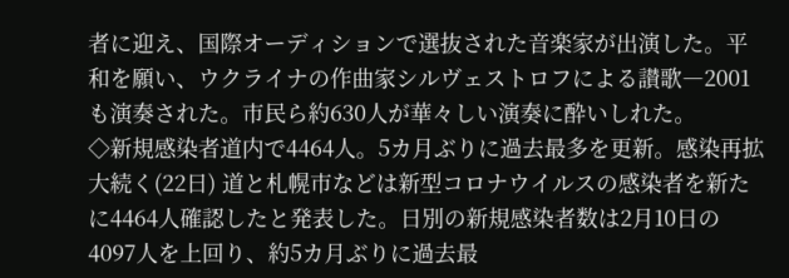者に迎え、国際オーディションで選抜された音楽家が出演した。平和を願い、ウクライナの作曲家シルヴェストロフによる讃歌―2001も演奏された。市民ら約630人が華々しい演奏に酔いしれた。
◇新規感染者道内で4464人。5カ月ぶりに過去最多を更新。感染再拡大続く(22日) 道と札幌市などは新型コロナウイルスの感染者を新たに4464人確認したと発表した。日別の新規感染者数は2月10日の4097人を上回り、約5カ月ぶりに過去最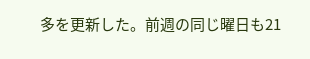多を更新した。前週の同じ曜日も21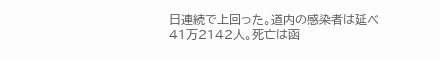日連続で上回った。道内の感染者は延べ41万2142人。死亡は函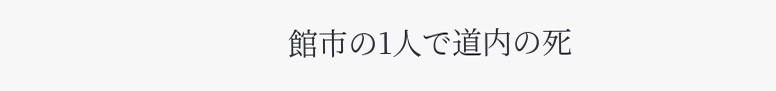館市の1人で道内の死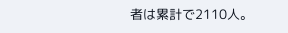者は累計で2110人。